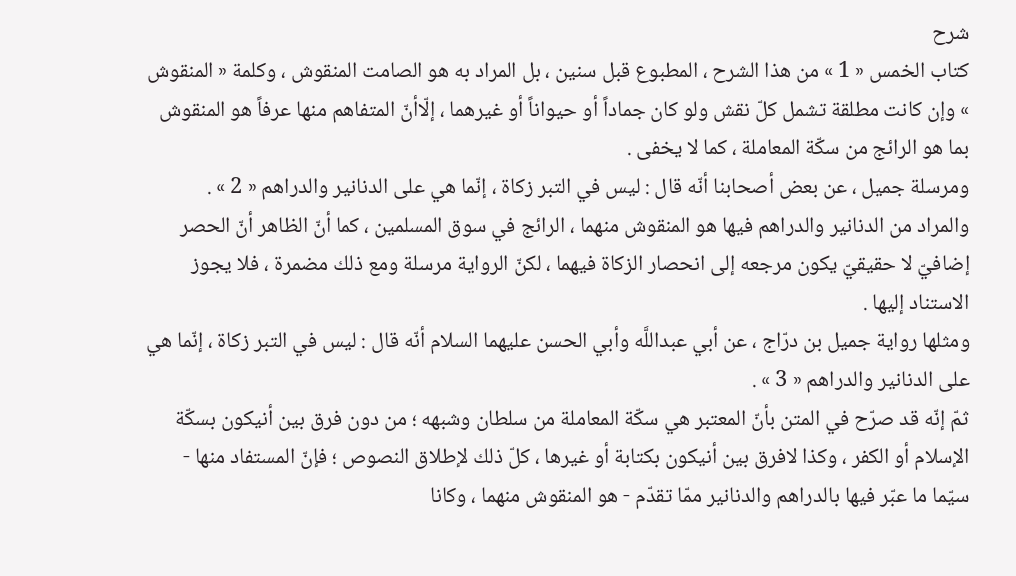شرح
كتاب الخمس « 1 » من هذا الشرح ، المطبوع قبل سنين ، بل المراد به هو الصامت المنقوش ، وكلمة « المنقوش » وإن كانت مطلقة تشمل كلّ نقش ولو كان جماداً أو حيواناً أو غيرهما ، إلّاأنّ المتفاهم منها عرفاً هو المنقوش بما هو الرائج من سكّة المعاملة ، كما لا يخفى .
ومرسلة جميل ، عن بعض أصحابنا أنّه قال : ليس في التبر زكاة ، إنّما هي على الدنانير والدراهم « 2 » .
والمراد من الدنانير والدراهم فيها هو المنقوش منهما ، الرائج في سوق المسلمين ، كما أنّ الظاهر أنّ الحصر إضافيّ لا حقيقيّ يكون مرجعه إلى انحصار الزكاة فيهما ، لكنّ الرواية مرسلة ومع ذلك مضمرة ، فلا يجوز الاستناد إليها .
ومثلها رواية جميل بن درّاج ، عن أبي عبداللَّه وأبي الحسن عليهما السلام أنّه قال : ليس في التبر زكاة ، إنّما هي على الدنانير والدراهم « 3 » .
ثمّ إنّه قد صرّح في المتن بأنّ المعتبر هي سكّة المعاملة من سلطان وشبهه ؛ من دون فرق بين أنيكون بسكّة الإسلام أو الكفر ، وكذا لافرق بين أنيكون بكتابة أو غيرها ، كلّ ذلك لإطلاق النصوص ؛ فإنّ المستفاد منها - سيّما ما عبّر فيها بالدراهم والدنانير ممّا تقدّم - هو المنقوش منهما ، وكانا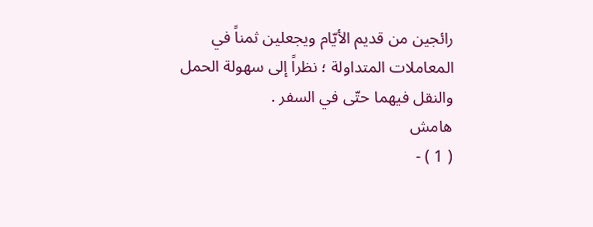رائجين من قديم الأيّام ويجعلين ثمناً في المعاملات المتداولة ؛ نظراً إلى سهولة الحمل والنقل فيهما حتّى في السفر .
هامش
( 1 ) -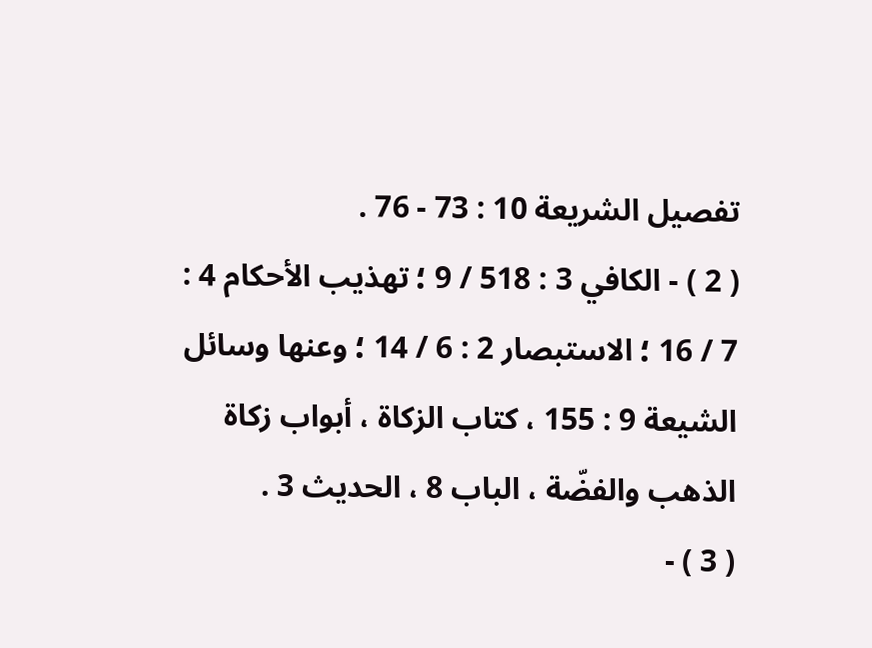تفصيل الشريعة 10 : 73 - 76 .
( 2 ) - الكافي 3 : 518 / 9 ؛ تهذيب الأحكام 4 : 7 / 16 ؛ الاستبصار 2 : 6 / 14 ؛ وعنها وسائل الشيعة 9 : 155 ، كتاب الزكاة ، أبواب زكاة الذهب والفضّة ، الباب 8 ، الحديث 3 .
( 3 ) -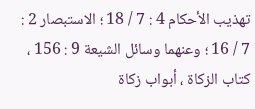تهذيب الأحكام 4 : 7 / 18 ؛ الاستبصار 2 : 7 / 16 ؛ وعنهما وسائل الشيعة 9 : 156 ، كتاب الزكاة ، أبواب زكاة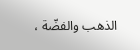الذهب والفضّة ،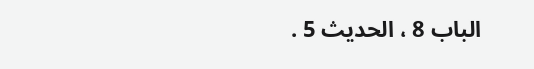الباب 8 ، الحديث 5 .